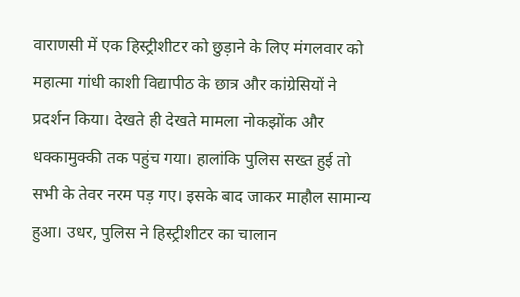वाराणसी में एक हिस्ट्रीशीटर को छुड़ाने के लिए मंगलवार को महात्मा गांधी काशी विद्यापीठ के छात्र और कांग्रेसियों ने प्रदर्शन किया। देखते ही देखते मामला नोकझोंक और धक्कामुक्की तक पहुंच गया। हालांकि पुलिस सख्त हुई तो सभी के तेवर नरम पड़ गए। इसके बाद जाकर माहौल सामान्य हुआ। उधर, पुलिस ने हिस्ट्रीशीटर का चालान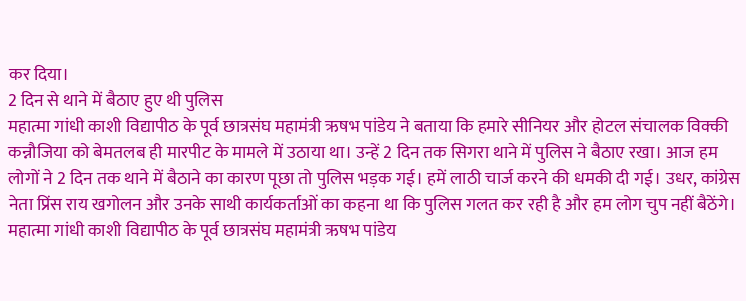कर दिया।
2 दिन से थाने में बैठाए हुए थी पुलिस
महात्मा गांधी काशी विद्यापीठ के पूर्व छात्रसंघ महामंत्री ऋषभ पांडेय ने बताया कि हमारे सीनियर और होटल संचालक विक्की कन्नौजिया को बेमतलब ही मारपीट के मामले में उठाया था। उन्हें 2 दिन तक सिगरा थाने में पुलिस ने बैठाए रखा। आज हम लोगों ने 2 दिन तक थाने में बैठाने का कारण पूछा तो पुलिस भड़क गई। हमें लाठी चार्ज करने की धमकी दी गई। उधर, कांग्रेस नेता प्रिंस राय खगोलन और उनके साथी कार्यकर्ताओं का कहना था कि पुलिस गलत कर रही है और हम लोग चुप नहीं बैठेंगे।
महात्मा गांधी काशी विद्यापीठ के पूर्व छात्रसंघ महामंत्री ऋषभ पांडेय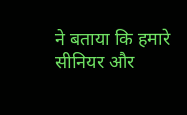ने बताया कि हमारे सीनियर और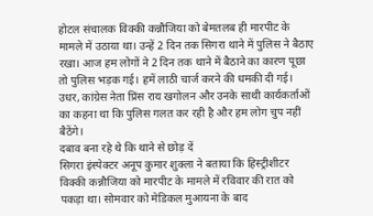होटल संचालक विक्की कन्नौजिया को बेमतलब ही मारपीट के मामले में उठाया था। उन्हें 2 दिन तक सिगरा थाने में पुलिस ने बैठाए रखा। आज हम लोगों ने 2 दिन तक थाने में बैठाने का कारण पूछा तो पुलिस भड़क गई। हमें लाठी चार्ज करने की धमकी दी गई। उधर, कांग्रेस नेता प्रिंस राय खगोलन और उनके साथी कार्यकर्ताओं का कहना था कि पुलिस गलत कर रही है और हम लोग चुप नहीं बैठेंगे।
दबाव बना रहे थे कि थाने से छोड़ दें
सिगरा इंस्पेक्टर अनूप कुमार शुक्ला ने बताया कि हिस्ट्रीशीटर विक्की कन्नौजिया को मारपीट के मामले में रविवार की रात को पकड़ा था। सोमवार को मेडिकल मुआयना के बाद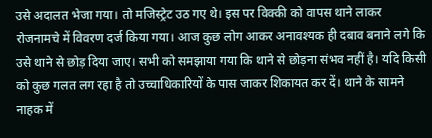उसे अदालत भेजा गया। तो मजिस्ट्रेट उठ गए थे। इस पर विक्की को वापस थाने लाकर रोजनामचे में विवरण दर्ज किया गया। आज कुछ लोग आकर अनावश्यक ही दबाव बनाने लगे कि उसे थाने से छोड़ दिया जाए। सभी को समझाया गया कि थाने से छोड़ना संभव नहीं है। यदि किसी को कुछ गलत लग रहा है तो उच्चाधिकारियों के पास जाकर शिकायत कर दें। थाने के सामने नाहक में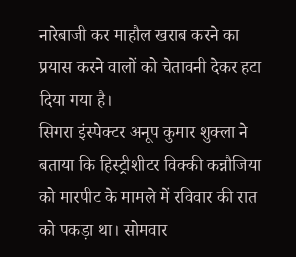नारेबाजी कर माहौल खराब करने का प्रयास करने वालों को चेतावनी देकर हटा दिया गया है।
सिगरा इंस्पेक्टर अनूप कुमार शुक्ला ने बताया कि हिस्ट्रीशीटर विक्की कन्नौजिया को मारपीट के मामले में रविवार की रात को पकड़ा था। सोमवार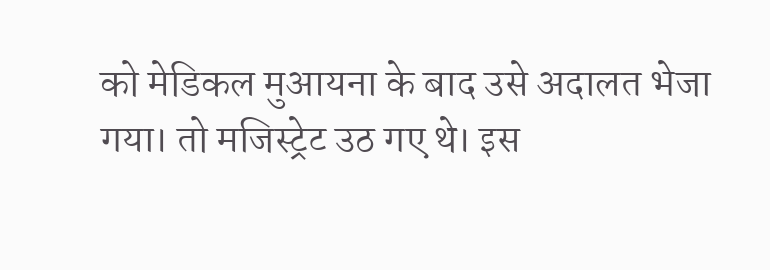को मेडिकल मुआयना के बाद उसे अदालत भेजा गया। तो मजिस्ट्रेट उठ गए थे। इस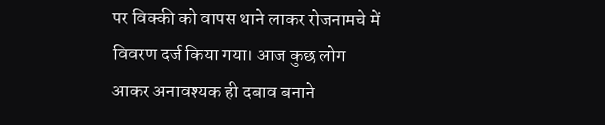पर विक्की को वापस थाने लाकर रोजनामचे में विवरण दर्ज किया गया। आज कुछ लोग आकर अनावश्यक ही दबाव बनाने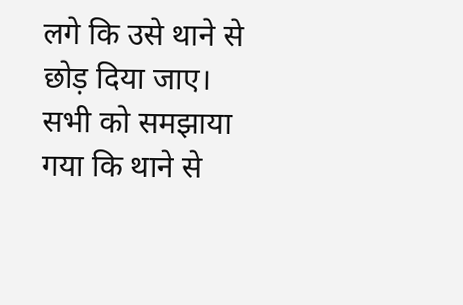लगे कि उसे थाने से छोड़ दिया जाए। सभी को समझाया गया कि थाने से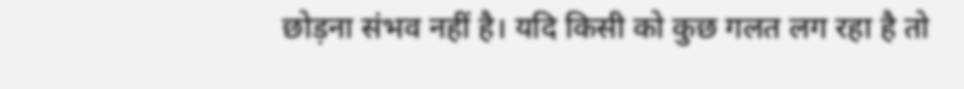छोड़ना संभव नहीं है। यदि किसी को कुछ गलत लग रहा है तो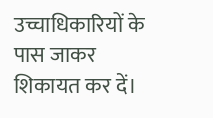उच्चाधिकारियों के पास जाकर शिकायत कर दें।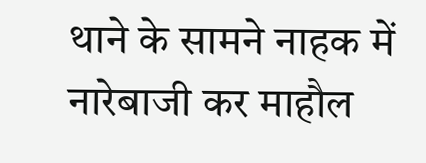थाने के सामने नाहक में नारेबाजी कर माहौल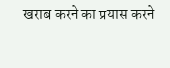खराब करने का प्रयास करने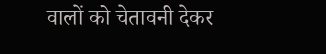वालों को चेतावनी देकर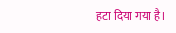हटा दिया गया है।